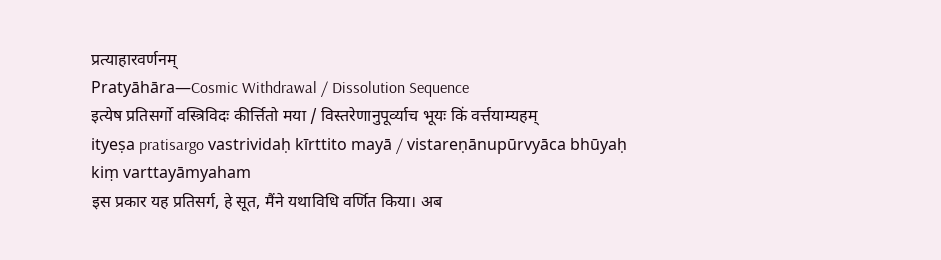प्रत्याहारवर्णनम्
Pratyāhāra—Cosmic Withdrawal / Dissolution Sequence
इत्येष प्रतिसर्गो वस्त्रिविदः कीर्त्तितो मया / विस्तरेणानुपूर्व्याच भूयः किं वर्त्तयाम्यहम्
ityeṣa pratisargo vastrividaḥ kīrttito mayā / vistareṇānupūrvyāca bhūyaḥ kiṃ varttayāmyaham
इस प्रकार यह प्रतिसर्ग, हे सूत, मैंने यथाविधि वर्णित किया। अब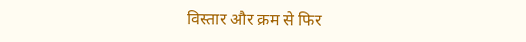विस्तार और क्रम से फिर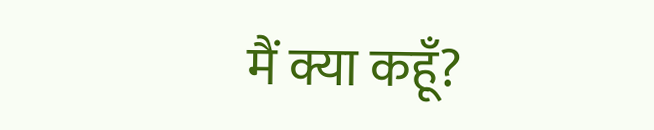मैं क्या कहूँ?